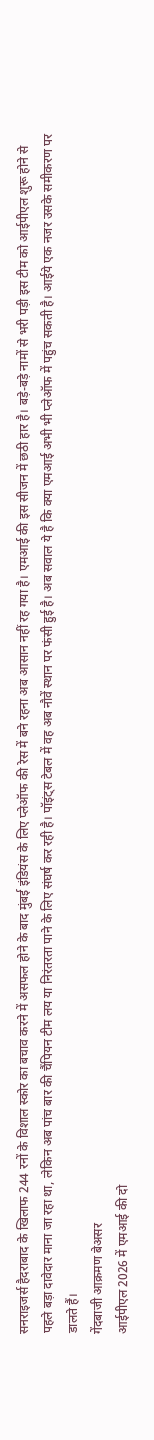सनराइजर्स हैदराबाद के खिलाफ 244 रनों के विशाल स्कोर का बचाव करने में असफल होने के बाद मुंबई इंडियंस के लिए प्लेऑफ की रेस में बने रहना अब आसान नहीं रह गया है। एमआई की इस सीजन में छठी हार है। बड़े-बड़े नामों से भरी पड़ी इस टीम को आईपीएल शुरू होने से पहले बड़ा दावेदार माना जा रहा था, लेकिन अब पांच बार की चैंपियन टीम लय या निरंतरता पाने के लिए संघर्ष कर रही है। पॉइंट्स टेबल में वह अब नौवें स्थान पर फंसी हुई है। अब सवाल ये है कि क्या एमआई अभी भी प्लेऑफ में पहुंच सकती है। आईये एक नजर उसके समीकरण पर डालते हैं।
गेंदबाजी आक्रमण बेअसर
आईपीएल 2026 में एमआई की दो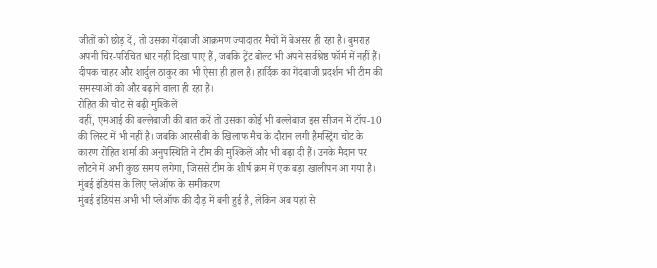जीतों को छोड़ दें, तो उसका गेंदबाजी आक्रमण ज्यादातर मैचों में बेअसर ही रहा है। बुमराह अपनी चिर-परिचित धार नहीं दिखा पाए हैं, जबकि ट्रेंट बोल्ट भी अपने सर्वश्रेष्ठ फॉर्म में नहीं हैं। दीपक चाहर और शार्दुल ठाकुर का भी ऐसा ही हाल है। हार्दिक का गेंदबाजी प्रदर्शन भी टीम की समस्याओं को और बढ़ाने वाला ही रहा है।
रोहित की चोट से बढ़ी मुश्किलें
वहीं, एमआई की बल्लेबाजी की बात करें तो उसका कोई भी बल्लेबाज इस सीजन में टॉप-10 की लिस्ट में भी नहीं है। जबकि आरसीबी के खिलाफ मैच के दौरान लगी हैमस्ट्रिंग चोट के कारण रोहित शर्मा की अनुपस्थिति ने टीम की मुश्किलें और भी बढ़ा दी हैं। उनके मैदान पर लौटने में अभी कुछ समय लगेगा, जिससे टीम के शीर्ष क्रम में एक बड़ा खालीपन आ गया है।
मुंबई इंडियंस के लिए प्लेऑफ के समीकरण
मुंबई इंडियंस अभी भी प्लेऑफ की दौड़ में बनी हुई है, लेकिन अब यहां से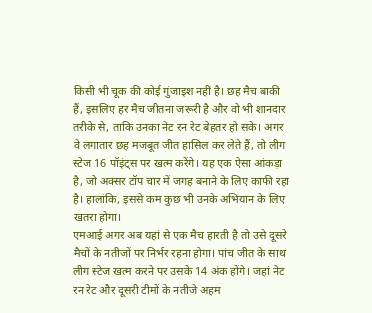किसी भी चूक की कोई गुंजाइश नहीं है। छह मैच बाकी हैं, इसलिए हर मैच जीतना जरूरी है और वो भी शानदार तरीके से, ताकि उनका नेट रन रेट बेहतर हो सके। अगर वे लगातार छह मजबूत जीत हासिल कर लेते हैं, तो लीग स्टेज 16 पॉइंट्स पर खत्म करेंगे। यह एक ऐसा आंकड़ा है, जो अक्सर टॉप चार में जगह बनाने के लिए काफी रहा है। हालांकि, इससे कम कुछ भी उनके अभियान के लिए खतरा होगा।
एमआई अगर अब यहां से एक मैच हारती है तो उसे दूसरे मैचों के नतीजों पर निर्भर रहना होगा। पांच जीत के साथ लीग स्टेज खत्म करने पर उसके 14 अंक होंगे। जहां नेट रन रेट और दूसरी टीमों के नतीजे अहम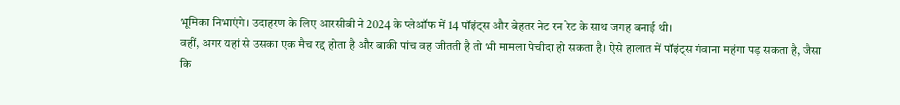भूमिका निभाएंगे। उदाहरण के लिए आरसीबी ने 2024 के प्लेऑफ में 14 पॉइंट्स और बेहतर नेट रन रेट के साथ जगह बनाई थी।
वहीं, अगर यहां से उसका एक मैच रद्द होता है और बाकी पांच वह जीतती है तो भी मामला पेचीदा हो सकता है। ऐसे हालात में पॉइंट्स गंवाना महंगा पड़ सकता है, जैसा कि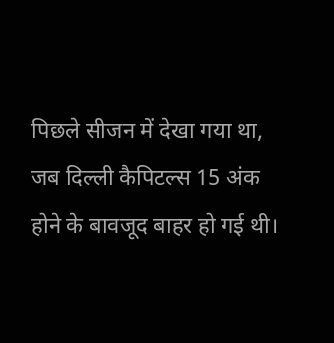पिछले सीजन में देखा गया था, जब दिल्ली कैपिटल्स 15 अंक होने के बावजूद बाहर हो गई थी।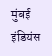मुंबई इंडियंस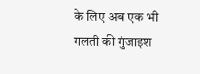के लिए अब एक भी गलती की गुंजाइश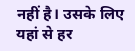नहीं है। उसके लिए यहां से हर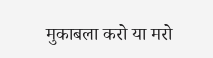मुकाबला करो या मरो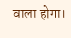वाला होगा।